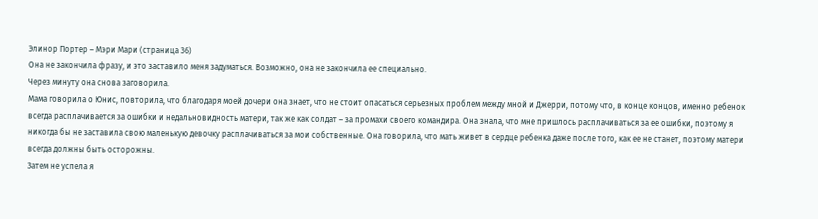Элинор Портер – Мэри Мари (страница 36)
Она не закончила фразу, и это заставило меня задуматься. Возможно, она не закончила ее специально.
Через минуту она снова заговорила.
Мама говорила о Юнис, повторила, что благодаря моей дочери она знает, что не стоит опасаться серьезных проблем между мной и Джерри, потому что, в конце концов, именно ребенок всегда расплачивается за ошибки и недальновидность матери, так же как солдат – за промахи своего командира. Она знала, что мне пришлось расплачиваться за ее ошибки, поэтому я никогда бы не заставила свою маленькую девочку расплачиваться за мои собственные. Она говорила, что мать живет в сердце ребенка даже после того, как ее не станет, поэтому матери всегда должны быть осторожны.
Затем не успела я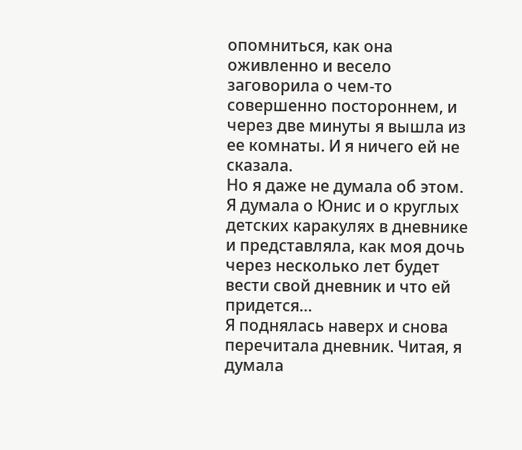опомниться, как она оживленно и весело заговорила о чем-то совершенно постороннем, и через две минуты я вышла из ее комнаты. И я ничего ей не сказала.
Но я даже не думала об этом. Я думала о Юнис и о круглых детских каракулях в дневнике и представляла, как моя дочь через несколько лет будет вести свой дневник и что ей придется…
Я поднялась наверх и снова перечитала дневник. Читая, я думала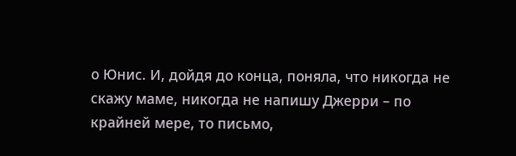о Юнис. И, дойдя до конца, поняла, что никогда не скажу маме, никогда не напишу Джерри – по крайней мере, то письмо,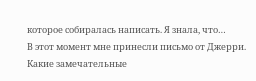которое собиралась написать. Я знала, что…
В этот момент мне принесли письмо от Джерри. Какие замечательные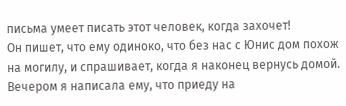письма умеет писать этот человек, когда захочет!
Он пишет, что ему одиноко, что без нас с Юнис дом похож на могилу, и спрашивает, когда я наконец вернусь домой.
Вечером я написала ему, что приеду на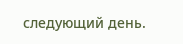следующий день.